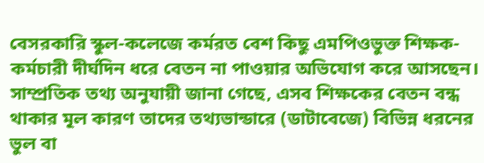বেসরকারি স্কুল-কলেজে কর্মরত বেশ কিছু এমপিওভুক্ত শিক্ষক-কর্মচারী দীর্ঘদিন ধরে বেতন না পাওয়ার অভিযোগ করে আসছেন। সাম্প্রতিক তথ্য অনুযায়ী জানা গেছে, এসব শিক্ষকের বেতন বন্ধ থাকার মূল কারণ তাদের তথ্যভান্ডারে (ডাটাবেজে) বিভিন্ন ধরনের ভুল বা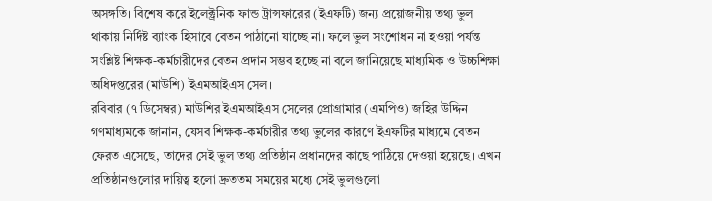অসঙ্গতি। বিশেষ করে ইলেক্ট্রনিক ফান্ড ট্রান্সফারের (ইএফটি) জন্য প্রয়োজনীয় তথ্য ভুল থাকায় নির্দিষ্ট ব্যাংক হিসাবে বেতন পাঠানো যাচ্ছে না। ফলে ভুল সংশোধন না হওয়া পর্যন্ত সংশ্লিষ্ট শিক্ষক-কর্মচারীদের বেতন প্রদান সম্ভব হচ্ছে না বলে জানিয়েছে মাধ্যমিক ও উচ্চশিক্ষা অধিদপ্তরের (মাউশি) ইএমআইএস সেল।
রবিবার (৭ ডিসেম্বর) মাউশির ইএমআইএস সেলের প্রোগ্রামার (এমপিও) জহির উদ্দিন গণমাধ্যমকে জানান, যেসব শিক্ষক-কর্মচারীর তথ্য ভুলের কারণে ইএফটির মাধ্যমে বেতন ফেরত এসেছে, তাদের সেই ভুল তথ্য প্রতিষ্ঠান প্রধানদের কাছে পাঠিয়ে দেওয়া হয়েছে। এখন প্রতিষ্ঠানগুলোর দায়িত্ব হলো দ্রুততম সময়ের মধ্যে সেই ভুলগুলো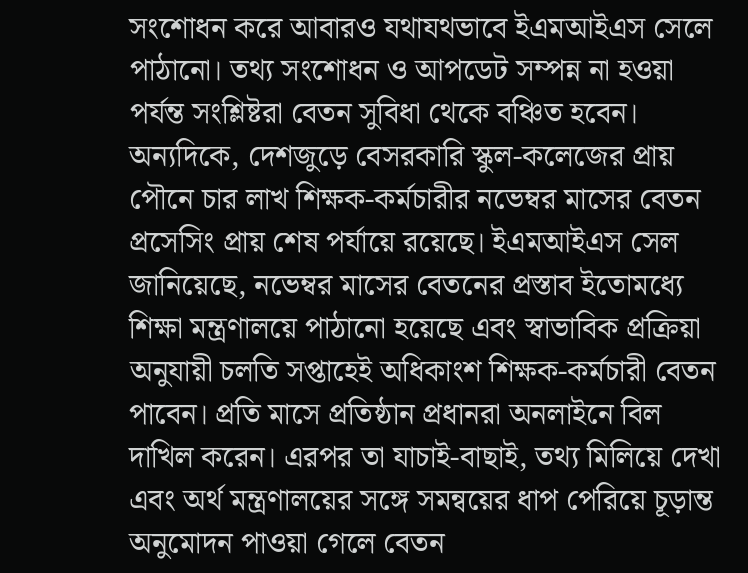সংশোধন করে আবারও যথাযথভাবে ইএমআইএস সেলে পাঠানো। তথ্য সংশোধন ও আপডেট সম্পন্ন না হওয়া পর্যন্ত সংশ্লিষ্টরা বেতন সুবিধা থেকে বঞ্চিত হবেন।
অন্যদিকে, দেশজুড়ে বেসরকারি স্কুল-কলেজের প্রায় পৌনে চার লাখ শিক্ষক-কর্মচারীর নভেম্বর মাসের বেতন প্রসেসিং প্রায় শেষ পর্যায়ে রয়েছে। ইএমআইএস সেল জানিয়েছে, নভেম্বর মাসের বেতনের প্রস্তাব ইতোমধ্যে শিক্ষা মন্ত্রণালয়ে পাঠানো হয়েছে এবং স্বাভাবিক প্রক্রিয়া অনুযায়ী চলতি সপ্তাহেই অধিকাংশ শিক্ষক-কর্মচারী বেতন পাবেন। প্রতি মাসে প্রতিষ্ঠান প্রধানরা অনলাইনে বিল দাখিল করেন। এরপর তা যাচাই-বাছাই, তথ্য মিলিয়ে দেখা এবং অর্থ মন্ত্রণালয়ের সঙ্গে সমন্বয়ের ধাপ পেরিয়ে চূড়ান্ত অনুমোদন পাওয়া গেলে বেতন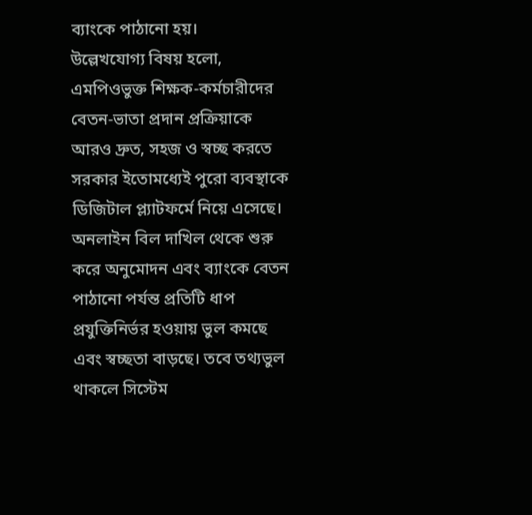ব্যাংকে পাঠানো হয়।
উল্লেখযোগ্য বিষয় হলো, এমপিওভুক্ত শিক্ষক-কর্মচারীদের বেতন-ভাতা প্রদান প্রক্রিয়াকে আরও দ্রুত, সহজ ও স্বচ্ছ করতে সরকার ইতোমধ্যেই পুরো ব্যবস্থাকে ডিজিটাল প্ল্যাটফর্মে নিয়ে এসেছে। অনলাইন বিল দাখিল থেকে শুরু করে অনুমোদন এবং ব্যাংকে বেতন পাঠানো পর্যন্ত প্রতিটি ধাপ প্রযুক্তিনির্ভর হওয়ায় ভুল কমছে এবং স্বচ্ছতা বাড়ছে। তবে তথ্যভুল থাকলে সিস্টেম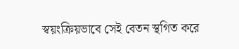স্বয়ংক্রিয়ভাবে সেই বেতন স্থগিত করে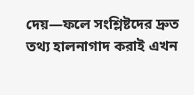দেয়—ফলে সংশ্লিষ্টদের দ্রুত তথ্য হালনাগাদ করাই এখন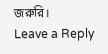জরুরি।
Leave a Reply